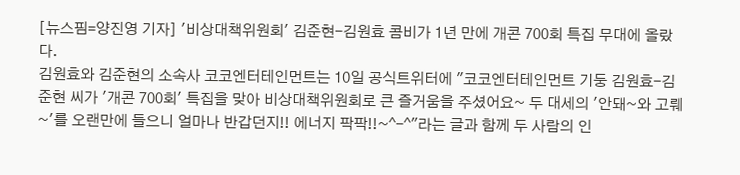[뉴스핌=양진영 기자] '비상대책위원회' 김준현-김원효 콤비가 1년 만에 개콘 700회 특집 무대에 올랐다.
김원효와 김준현의 소속사 코코엔터테인먼트는 10일 공식트위터에 "코코엔터테인먼트 기둥 김원효-김준현 씨가 '개콘 700회' 특집을 맞아 비상대책위원회로 큰 즐거움을 주셨어요~ 두 대세의 '안돼~와 고뤠~'를 오랜만에 들으니 얼마나 반갑던지!! 에너지 팍팍!!~^-^"라는 글과 함께 두 사람의 인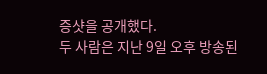증샷을 공개했다.
두 사람은 지난 9일 오후 방송된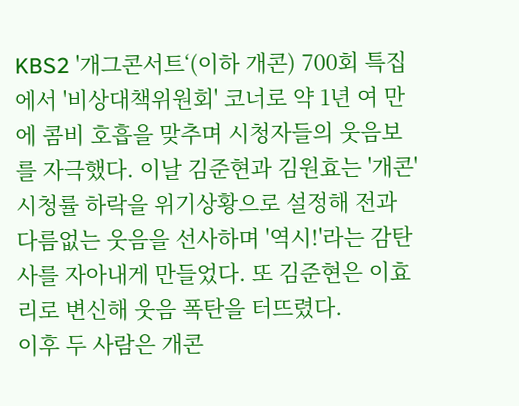KBS2 '개그콘서트‘(이하 개콘) 700회 특집에서 '비상대책위원회' 코너로 약 1년 여 만에 콤비 호흡을 맞추며 시청자들의 웃음보를 자극했다. 이날 김준현과 김원효는 '개콘' 시청률 하락을 위기상황으로 설정해 전과 다름없는 웃음을 선사하며 '역시!'라는 감탄사를 자아내게 만들었다. 또 김준현은 이효리로 변신해 웃음 폭탄을 터뜨렸다.
이후 두 사람은 개콘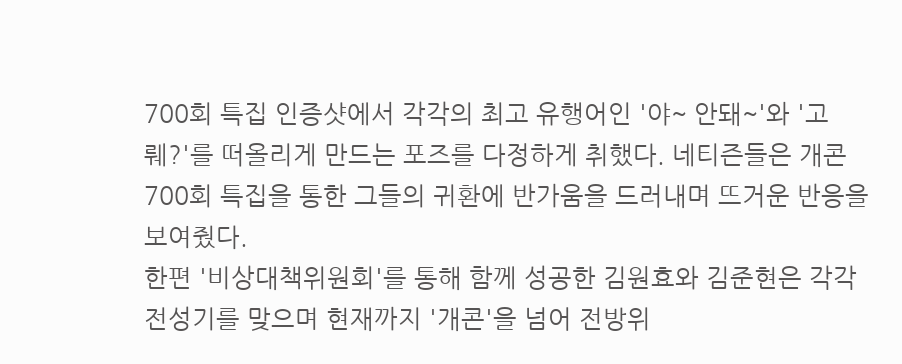700회 특집 인증샷에서 각각의 최고 유행어인 '야~ 안돼~'와 '고뤠?'를 떠올리게 만드는 포즈를 다정하게 취했다. 네티즌들은 개콘 700회 특집을 통한 그들의 귀환에 반가움을 드러내며 뜨거운 반응을 보여줬다.
한편 '비상대책위원회'를 통해 함께 성공한 김원효와 김준현은 각각 전성기를 맞으며 현재까지 '개콘'을 넘어 전방위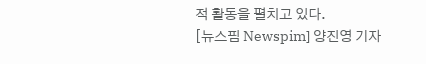적 활동을 펼치고 있다.
[뉴스핌 Newspim] 양진영 기자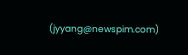(jyyang@newspim.com)